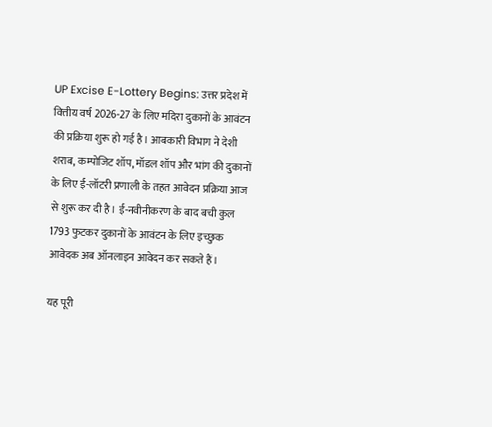UP Excise E-Lottery Begins: उत्तर प्रदेश में वित्तीय वर्ष 2026-27 के लिए मदिरा दुकानों के आवंटन की प्रक्रिया शुरू हो गई है। आबकारी विभाग ने देशी शराब, कम्पोजिट शॉप, मॉडल शॉप और भांग की दुकानों के लिए ई-लॉटरी प्रणाली के तहत आवेदन प्रक्रिया आज से शुरू कर दी है। ई-नवीनीकरण के बाद बची कुल 1793 फुटकर दुकानों के आवंटन के लिए इच्छुक आवेदक अब ऑनलाइन आवेदन कर सकते हैं।

यह पूरी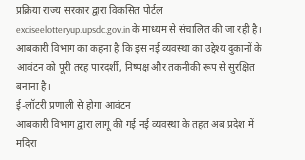प्रक्रिया राज्य सरकार द्वारा विकसित पोर्टल exciseelotteryup.upsdc.gov.in के माध्यम से संचालित की जा रही है। आबकारी विभाग का कहना है कि इस नई व्यवस्था का उद्देश्य दुकानों के आवंटन को पूरी तरह पारदर्शी, निष्पक्ष और तकनीकी रूप से सुरक्षित बनाना है।
ई-लॉटरी प्रणाली से होगा आवंटन
आबकारी विभाग द्वारा लागू की गई नई व्यवस्था के तहत अब प्रदेश में मदिरा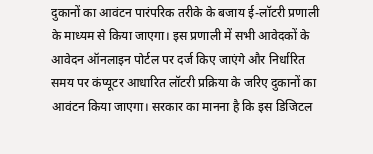दुकानों का आवंटन पारंपरिक तरीके के बजाय ई-लॉटरी प्रणाली के माध्यम से किया जाएगा। इस प्रणाली में सभी आवेदकों के आवेदन ऑनलाइन पोर्टल पर दर्ज किए जाएंगे और निर्धारित समय पर कंप्यूटर आधारित लॉटरी प्रक्रिया के जरिए दुकानों का आवंटन किया जाएगा। सरकार का मानना है कि इस डिजिटल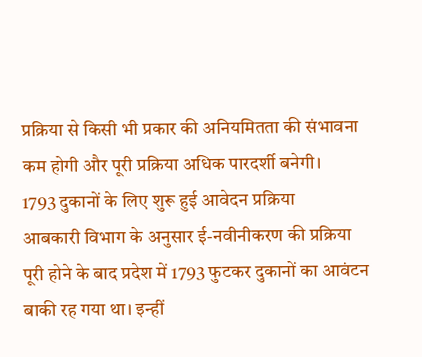प्रक्रिया से किसी भी प्रकार की अनियमितता की संभावना कम होगी और पूरी प्रक्रिया अधिक पारदर्शी बनेगी।
1793 दुकानों के लिए शुरू हुई आवेदन प्रक्रिया
आबकारी विभाग के अनुसार ई-नवीनीकरण की प्रक्रिया पूरी होने के बाद प्रदेश में 1793 फुटकर दुकानों का आवंटन बाकी रह गया था। इन्हीं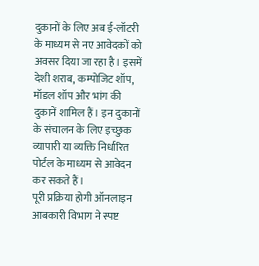दुकानों के लिए अब ई-लॉटरी के माध्यम से नए आवेदकों को अवसर दिया जा रहा है। इसमें देशी शराब, कम्पोजिट शॉप, मॉडल शॉप और भांग की दुकानें शामिल हैं। इन दुकानों के संचालन के लिए इच्छुक व्यापारी या व्यक्ति निर्धारित पोर्टल के माध्यम से आवेदन कर सकते हैं।
पूरी प्रक्रिया होगी ऑनलाइन
आबकारी विभाग ने स्पष्ट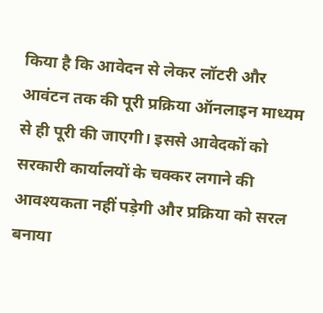किया है कि आवेदन से लेकर लॉटरी और आवंटन तक की पूरी प्रक्रिया ऑनलाइन माध्यम से ही पूरी की जाएगी। इससे आवेदकों को सरकारी कार्यालयों के चक्कर लगाने की आवश्यकता नहीं पड़ेगी और प्रक्रिया को सरल बनाया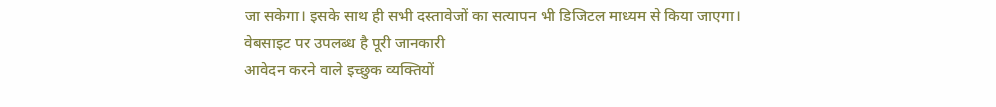जा सकेगा। इसके साथ ही सभी दस्तावेजों का सत्यापन भी डिजिटल माध्यम से किया जाएगा।
वेबसाइट पर उपलब्ध है पूरी जानकारी
आवेदन करने वाले इच्छुक व्यक्तियों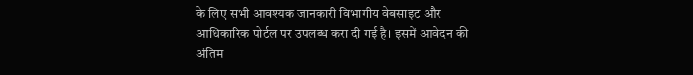के लिए सभी आवश्यक जानकारी विभागीय वेबसाइट और आधिकारिक पोर्टल पर उपलब्ध करा दी गई है। इसमें आवेदन की अंतिम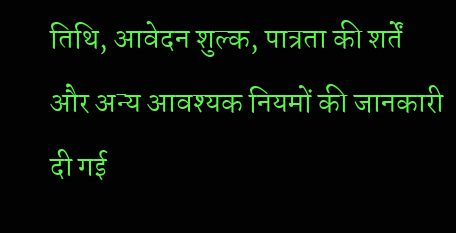तिथि, आवेदन शुल्क, पात्रता की शर्तें और अन्य आवश्यक नियमों की जानकारी दी गई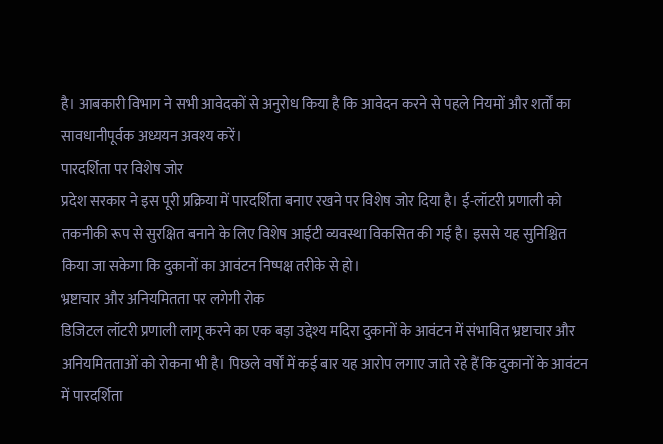है। आबकारी विभाग ने सभी आवेदकों से अनुरोध किया है कि आवेदन करने से पहले नियमों और शर्तों का सावधानीपूर्वक अध्ययन अवश्य करें।
पारदर्शिता पर विशेष जोर
प्रदेश सरकार ने इस पूरी प्रक्रिया में पारदर्शिता बनाए रखने पर विशेष जोर दिया है। ई-लॉटरी प्रणाली को तकनीकी रूप से सुरक्षित बनाने के लिए विशेष आईटी व्यवस्था विकसित की गई है। इससे यह सुनिश्चित किया जा सकेगा कि दुकानों का आवंटन निष्पक्ष तरीके से हो।
भ्रष्टाचार और अनियमितता पर लगेगी रोक
डिजिटल लॉटरी प्रणाली लागू करने का एक बड़ा उद्देश्य मदिरा दुकानों के आवंटन में संभावित भ्रष्टाचार और अनियमितताओं को रोकना भी है। पिछले वर्षों में कई बार यह आरोप लगाए जाते रहे हैं कि दुकानों के आवंटन में पारदर्शिता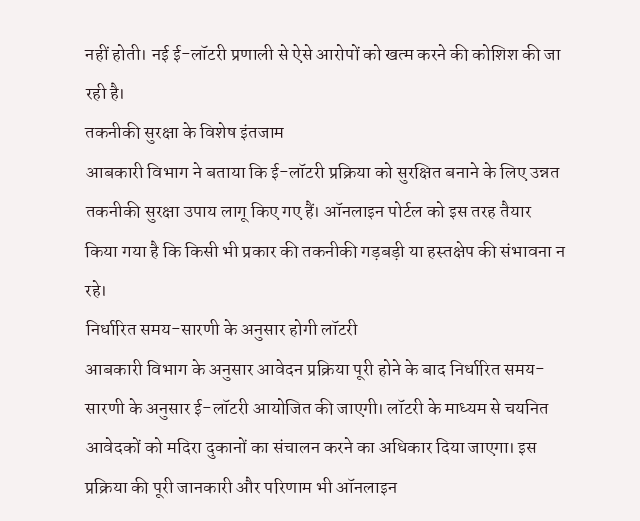नहीं होती। नई ई-लॉटरी प्रणाली से ऐसे आरोपों को खत्म करने की कोशिश की जा रही है।
तकनीकी सुरक्षा के विशेष इंतजाम
आबकारी विभाग ने बताया कि ई-लॉटरी प्रक्रिया को सुरक्षित बनाने के लिए उन्नत तकनीकी सुरक्षा उपाय लागू किए गए हैं। ऑनलाइन पोर्टल को इस तरह तैयार किया गया है कि किसी भी प्रकार की तकनीकी गड़बड़ी या हस्तक्षेप की संभावना न रहे।
निर्धारित समय-सारणी के अनुसार होगी लॉटरी
आबकारी विभाग के अनुसार आवेदन प्रक्रिया पूरी होने के बाद निर्धारित समय-सारणी के अनुसार ई-लॉटरी आयोजित की जाएगी। लॉटरी के माध्यम से चयनित आवेदकों को मदिरा दुकानों का संचालन करने का अधिकार दिया जाएगा। इस प्रक्रिया की पूरी जानकारी और परिणाम भी ऑनलाइन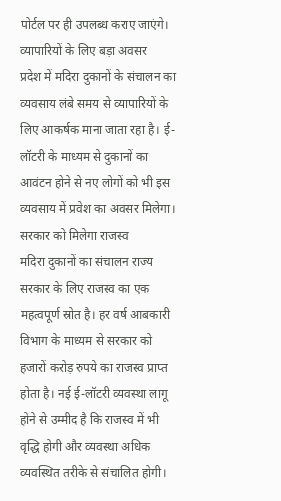पोर्टल पर ही उपलब्ध कराए जाएंगे।
व्यापारियों के लिए बड़ा अवसर
प्रदेश में मदिरा दुकानों के संचालन का व्यवसाय लंबे समय से व्यापारियों के लिए आकर्षक माना जाता रहा है। ई-लॉटरी के माध्यम से दुकानों का आवंटन होने से नए लोगों को भी इस व्यवसाय में प्रवेश का अवसर मिलेगा।
सरकार को मिलेगा राजस्व
मदिरा दुकानों का संचालन राज्य सरकार के लिए राजस्व का एक महत्वपूर्ण स्रोत है। हर वर्ष आबकारी विभाग के माध्यम से सरकार को हजारों करोड़ रुपये का राजस्व प्राप्त होता है। नई ई-लॉटरी व्यवस्था लागू होने से उम्मीद है कि राजस्व में भी वृद्धि होगी और व्यवस्था अधिक व्यवस्थित तरीके से संचालित होगी।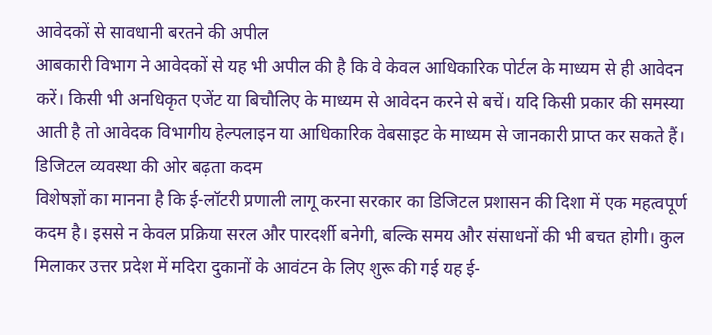आवेदकों से सावधानी बरतने की अपील
आबकारी विभाग ने आवेदकों से यह भी अपील की है कि वे केवल आधिकारिक पोर्टल के माध्यम से ही आवेदन करें। किसी भी अनधिकृत एजेंट या बिचौलिए के माध्यम से आवेदन करने से बचें। यदि किसी प्रकार की समस्या आती है तो आवेदक विभागीय हेल्पलाइन या आधिकारिक वेबसाइट के माध्यम से जानकारी प्राप्त कर सकते हैं।
डिजिटल व्यवस्था की ओर बढ़ता कदम
विशेषज्ञों का मानना है कि ई-लॉटरी प्रणाली लागू करना सरकार का डिजिटल प्रशासन की दिशा में एक महत्वपूर्ण कदम है। इससे न केवल प्रक्रिया सरल और पारदर्शी बनेगी, बल्कि समय और संसाधनों की भी बचत होगी। कुल मिलाकर उत्तर प्रदेश में मदिरा दुकानों के आवंटन के लिए शुरू की गई यह ई-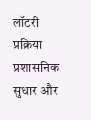लॉटरी प्रक्रिया प्रशासनिक सुधार और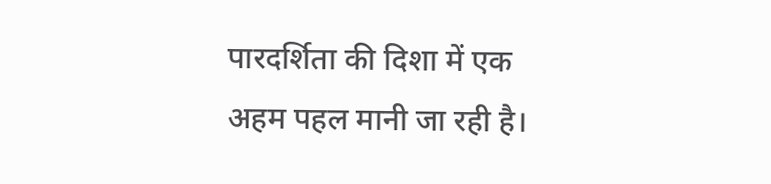पारदर्शिता की दिशा में एक अहम पहल मानी जा रही है।